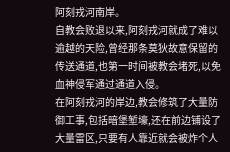阿刻戎河南岸。
自教会败退以来,阿刻戎河就成了难以逾越的天险,曾经那条莫狄故意保留的传送通道,也第一时间被教会堵死,以免血神侵军通过通道入侵。
在阿刻戎河的岸边,教会修筑了大量防御工事,包括暗堡堑壕,还在前边铺设了大量雷区,只要有人靠近就会被炸个人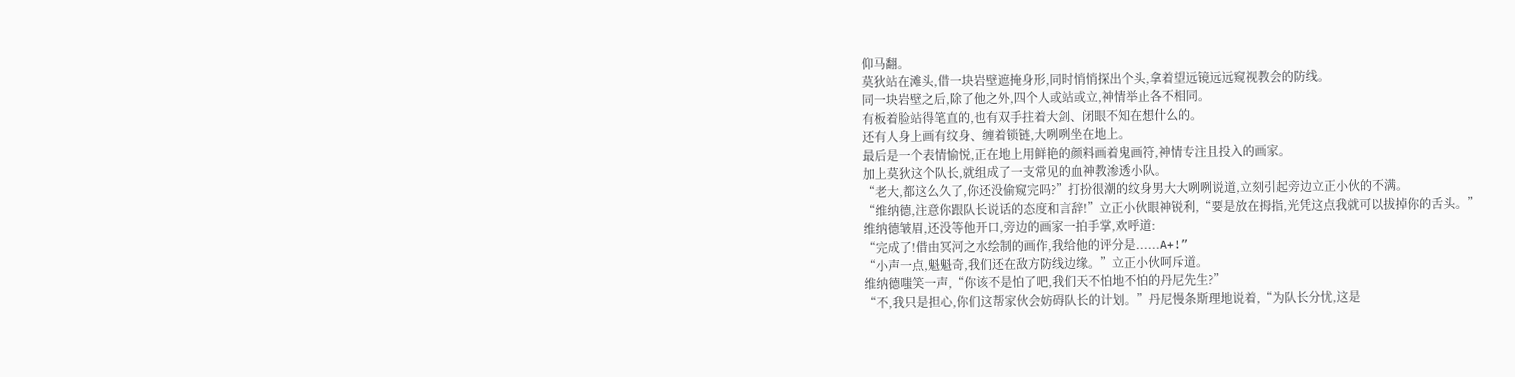仰马翻。
莫狄站在滩头,借一块岩壁遮掩身形,同时悄悄探出个头,拿着望远镜远远窥视教会的防线。
同一块岩壁之后,除了他之外,四个人或站或立,神情举止各不相同。
有板着脸站得笔直的,也有双手拄着大剑、闭眼不知在想什么的。
还有人身上画有纹身、缠着锁链,大咧咧坐在地上。
最后是一个表情愉悦,正在地上用鲜艳的颜料画着鬼画符,神情专注且投入的画家。
加上莫狄这个队长,就组成了一支常见的血神教渗透小队。
“老大,都这么久了,你还没偷窥完吗?”打扮很潮的纹身男大大咧咧说道,立刻引起旁边立正小伙的不满。
“维纳德,注意你跟队长说话的态度和言辞!”立正小伙眼神锐利,“要是放在拇指,光凭这点我就可以拔掉你的舌头。”
维纳德皱眉,还没等他开口,旁边的画家一拍手掌,欢呼道:
“完成了!借由冥河之水绘制的画作,我给他的评分是......A+!”
“小声一点,魁魁奇,我们还在敌方防线边缘。”立正小伙呵斥道。
维纳德嗤笑一声,“你该不是怕了吧,我们天不怕地不怕的丹尼先生?”
“不,我只是担心,你们这帮家伙会妨碍队长的计划。”丹尼慢条斯理地说着,“为队长分忧,这是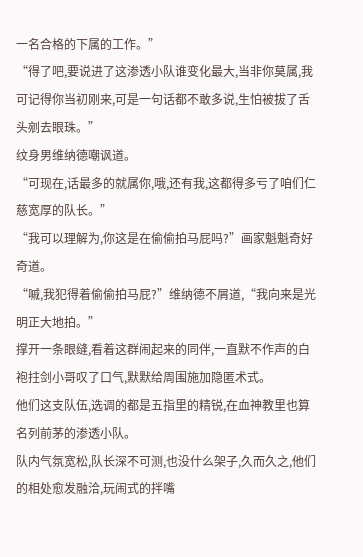一名合格的下属的工作。”
“得了吧,要说进了这渗透小队谁变化最大,当非你莫属,我可记得你当初刚来,可是一句话都不敢多说,生怕被拔了舌头剜去眼珠。”
纹身男维纳德嘲讽道。
“可现在,话最多的就属你,哦,还有我,这都得多亏了咱们仁慈宽厚的队长。”
“我可以理解为,你这是在偷偷拍马屁吗?”画家魁魁奇好奇道。
“嘁,我犯得着偷偷拍马屁?”维纳德不屑道,“我向来是光明正大地拍。”
撑开一条眼缝,看着这群闹起来的同伴,一直默不作声的白袍拄剑小哥叹了口气,默默给周围施加隐匿术式。
他们这支队伍,选调的都是五指里的精锐,在血神教里也算名列前茅的渗透小队。
队内气氛宽松,队长深不可测,也没什么架子,久而久之,他们的相处愈发融洽,玩闹式的拌嘴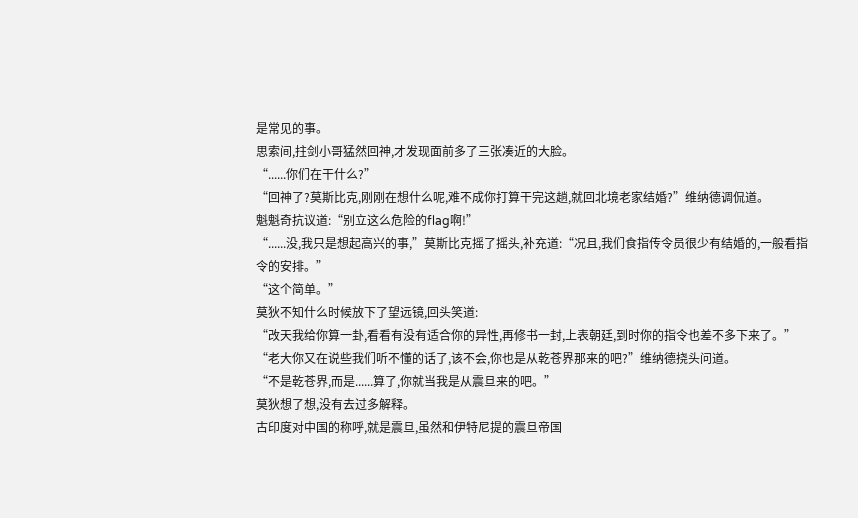是常见的事。
思索间,拄剑小哥猛然回神,才发现面前多了三张凑近的大脸。
“......你们在干什么?”
“回神了?莫斯比克,刚刚在想什么呢,难不成你打算干完这趟,就回北境老家结婚?”维纳德调侃道。
魁魁奇抗议道:“别立这么危险的flag啊!”
“......没,我只是想起高兴的事,”莫斯比克摇了摇头,补充道:“况且,我们食指传令员很少有结婚的,一般看指令的安排。”
“这个简单。”
莫狄不知什么时候放下了望远镜,回头笑道:
“改天我给你算一卦,看看有没有适合你的异性,再修书一封,上表朝廷,到时你的指令也差不多下来了。”
“老大你又在说些我们听不懂的话了,该不会,你也是从乾苍界那来的吧?”维纳德挠头问道。
“不是乾苍界,而是......算了,你就当我是从震旦来的吧。”
莫狄想了想,没有去过多解释。
古印度对中国的称呼,就是震旦,虽然和伊特尼提的震旦帝国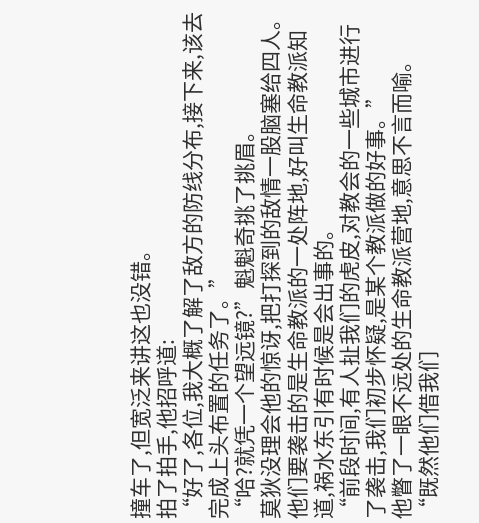撞车了,但宽泛来讲这也没错。
拍了拍手,他招呼道:
“好了,各位,我大概了解了敌方的防线分布,接下来,该去完成上头布置的任务了。”
“哈?就凭一个望远镜?”魁魁奇挑了挑眉。
莫狄没理会他的惊讶,把打探到的敌情一股脑塞给四人。
他们要袭击的是生命教派的一处阵地,好叫生命教派知道,祸水东引有时候是会出事的。
“前段时间,有人扯我们的虎皮,对教会的一些城市进行了袭击,我们初步怀疑,是某个教派做的好事。”
他瞥了一眼不远处的生命教派营地,意思不言而喻。
“既然他们借我们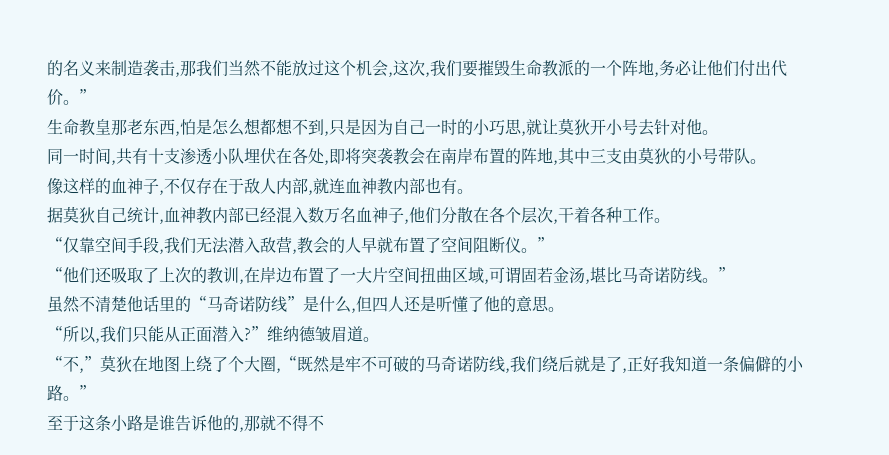的名义来制造袭击,那我们当然不能放过这个机会,这次,我们要摧毁生命教派的一个阵地,务必让他们付出代价。”
生命教皇那老东西,怕是怎么想都想不到,只是因为自己一时的小巧思,就让莫狄开小号去针对他。
同一时间,共有十支渗透小队埋伏在各处,即将突袭教会在南岸布置的阵地,其中三支由莫狄的小号带队。
像这样的血神子,不仅存在于敌人内部,就连血神教内部也有。
据莫狄自己统计,血神教内部已经混入数万名血神子,他们分散在各个层次,干着各种工作。
“仅靠空间手段,我们无法潜入敌营,教会的人早就布置了空间阻断仪。”
“他们还吸取了上次的教训,在岸边布置了一大片空间扭曲区域,可谓固若金汤,堪比马奇诺防线。”
虽然不清楚他话里的“马奇诺防线”是什么,但四人还是听懂了他的意思。
“所以,我们只能从正面潜入?”维纳德皱眉道。
“不,”莫狄在地图上绕了个大圈,“既然是牢不可破的马奇诺防线,我们绕后就是了,正好我知道一条偏僻的小路。”
至于这条小路是谁告诉他的,那就不得不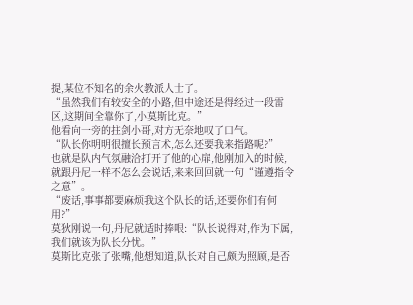提,某位不知名的余火教派人士了。
“虽然我们有较安全的小路,但中途还是得经过一段雷区,这期间全靠你了,小莫斯比克。”
他看向一旁的拄剑小哥,对方无奈地叹了口气。
“队长你明明很擅长预言术,怎么还要我来指路呢?”
也就是队内气氛融洽打开了他的心扉,他刚加入的时候,就跟丹尼一样不怎么会说话,来来回回就一句“谨遵指令之意”。
“废话,事事都要麻烦我这个队长的话,还要你们有何用?”
莫狄刚说一句,丹尼就适时捧哏:“队长说得对,作为下属,我们就该为队长分忧。”
莫斯比克张了张嘴,他想知道,队长对自己颇为照顾,是否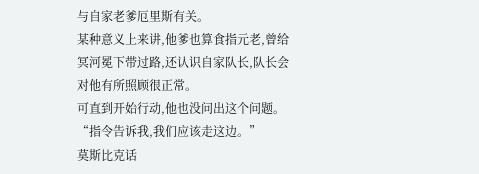与自家老爹厄里斯有关。
某种意义上来讲,他爹也算食指元老,曾给冥河冕下带过路,还认识自家队长,队长会对他有所照顾很正常。
可直到开始行动,他也没问出这个问题。
“指令告诉我,我们应该走这边。”
莫斯比克话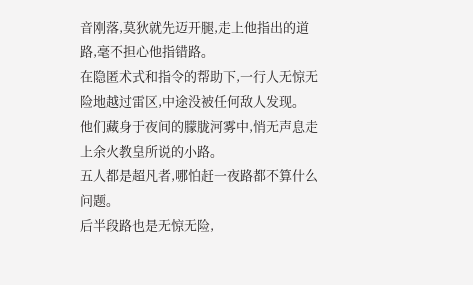音刚落,莫狄就先迈开腿,走上他指出的道路,毫不担心他指错路。
在隐匿术式和指令的帮助下,一行人无惊无险地越过雷区,中途没被任何敌人发现。
他们藏身于夜间的朦胧河雾中,悄无声息走上余火教皇所说的小路。
五人都是超凡者,哪怕赶一夜路都不算什么问题。
后半段路也是无惊无险,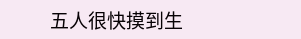五人很快摸到生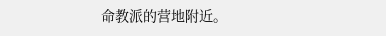命教派的营地附近。